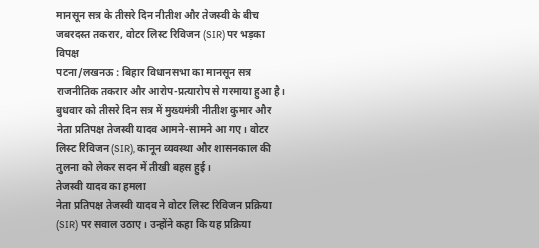मानसून सत्र के तीसरे दिन नीतीश और तेजस्वी के बीच जबरदस्त तकरार, वोटर लिस्ट रिविजन (SIR) पर भड़का विपक्ष
पटना/लखनऊ : बिहार विधानसभा का मानसून सत्र राजनीतिक तकरार और आरोप-प्रत्यारोप से गरमाया हुआ है। बुधवार को तीसरे दिन सत्र में मुख्यमंत्री नीतीश कुमार और नेता प्रतिपक्ष तेजस्वी यादव आमने-सामने आ गए। वोटर लिस्ट रिविजन (SIR), कानून व्यवस्था और शासनकाल की तुलना को लेकर सदन में तीखी बहस हुई।
तेजस्वी यादव का हमला
नेता प्रतिपक्ष तेजस्वी यादव ने वोटर लिस्ट रिविजन प्रक्रिया (SIR) पर सवाल उठाए। उन्होंने कहा कि यह प्रक्रिया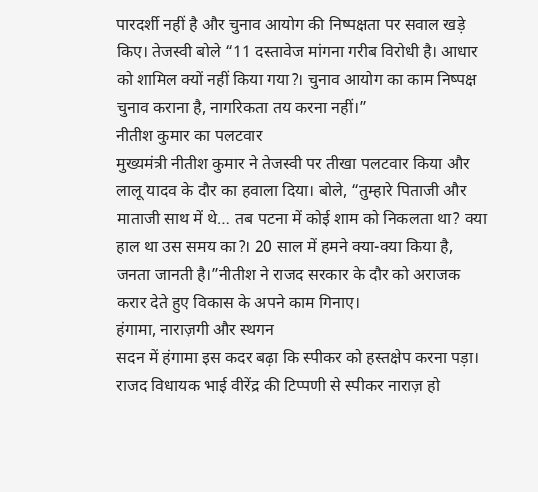पारदर्शी नहीं है और चुनाव आयोग की निष्पक्षता पर सवाल खड़े किए। तेजस्वी बोले “11 दस्तावेज मांगना गरीब विरोधी है। आधार को शामिल क्यों नहीं किया गया?। चुनाव आयोग का काम निष्पक्ष चुनाव कराना है, नागरिकता तय करना नहीं।”
नीतीश कुमार का पलटवार
मुख्यमंत्री नीतीश कुमार ने तेजस्वी पर तीखा पलटवार किया और लालू यादव के दौर का हवाला दिया। बोले, “तुम्हारे पिताजी और माताजी साथ में थे… तब पटना में कोई शाम को निकलता था? क्या हाल था उस समय का?। 20 साल में हमने क्या-क्या किया है, जनता जानती है।”नीतीश ने राजद सरकार के दौर को अराजक करार देते हुए विकास के अपने काम गिनाए।
हंगामा, नाराज़गी और स्थगन
सदन में हंगामा इस कदर बढ़ा कि स्पीकर को हस्तक्षेप करना पड़ा। राजद विधायक भाई वीरेंद्र की टिप्पणी से स्पीकर नाराज़ हो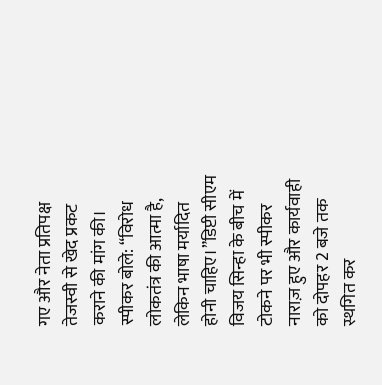गए और नेता प्रतिपक्ष तेजस्वी से खेद प्रकट कराने की मांग की। स्पीकर बोले: “विरोध लोकतंत्र की आत्मा है, लेकिन भाषा मर्यादित होनी चाहिए।”डिप्टी सीएम विजय सिन्हा के बीच में टोकने पर भी स्पीकर नाराज़ हुए और कार्यवाही को दोपहर 2 बजे तक स्थगित कर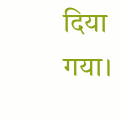दिया गया।